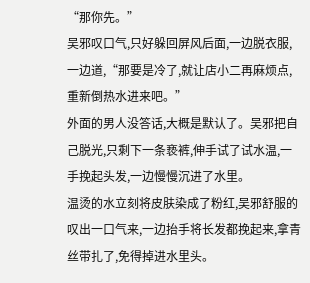“那你先。”
吴邪叹口气,只好躲回屏风后面,一边脱衣服,一边道,“那要是冷了,就让店小二再麻烦点,重新倒热水进来吧。”
外面的男人没答话,大概是默认了。吴邪把自己脱光,只剩下一条亵裤,伸手试了试水温,一手挽起头发,一边慢慢沉进了水里。
温烫的水立刻将皮肤染成了粉红,吴邪舒服的叹出一口气来,一边抬手将长发都挽起来,拿青丝带扎了,免得掉进水里头。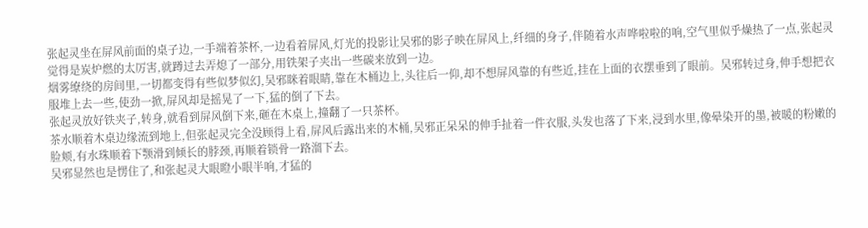张起灵坐在屏风前面的桌子边,一手端着茶杯,一边看着屏风,灯光的投影让吴邪的影子映在屏风上,纤细的身子,伴随着水声哗啦啦的响,空气里似乎燥热了一点,张起灵觉得是炭炉燃的太厉害,就蹲过去弄熄了一部分,用铁架子夹出一些碳来放到一边。
烟雾缭绕的房间里,一切都变得有些似梦似幻,吴邪眯着眼睛,靠在木桶边上,头往后一仰,却不想屏风靠的有些近,挂在上面的衣摆垂到了眼前。吴邪转过身,伸手想把衣服堆上去一些,使劲一掀,屏风却是摇晃了一下,猛的倒了下去。
张起灵放好铁夹子,转身,就看到屏风倒下来,砸在木桌上,撞翻了一只茶杯。
茶水顺着木桌边缘流到地上,但张起灵完全没顾得上看,屏风后露出来的木桶,吴邪正呆呆的伸手扯着一件衣服,头发也落了下来,浸到水里,像晕染开的墨,被暖的粉嫩的脸颊,有水珠顺着下颚滑到倾长的脖颈,再顺着锁骨一路溜下去。
吴邪显然也是愣住了,和张起灵大眼瞪小眼半响,才猛的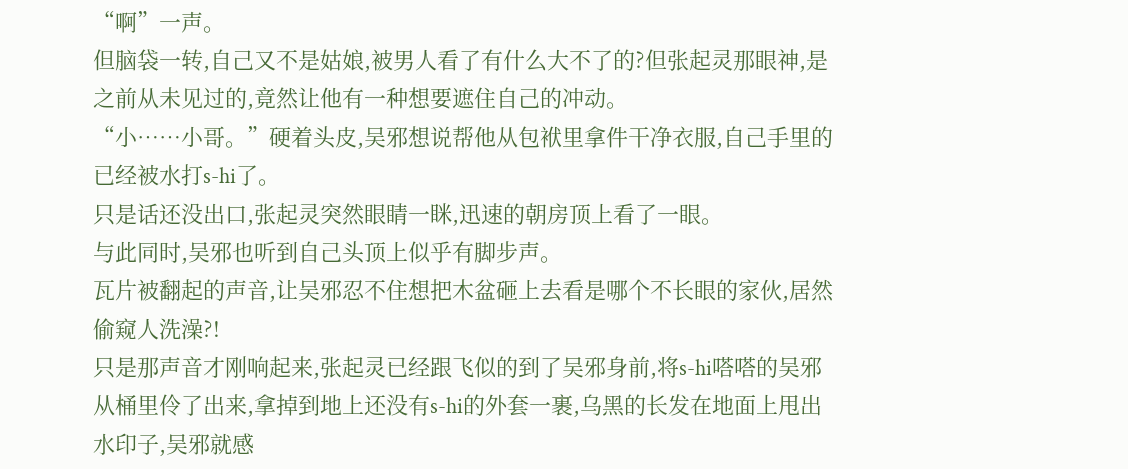“啊”一声。
但脑袋一转,自己又不是姑娘,被男人看了有什么大不了的?但张起灵那眼神,是之前从未见过的,竟然让他有一种想要遮住自己的冲动。
“小……小哥。”硬着头皮,吴邪想说帮他从包袱里拿件干净衣服,自己手里的已经被水打s-hi了。
只是话还没出口,张起灵突然眼睛一眯,迅速的朝房顶上看了一眼。
与此同时,吴邪也听到自己头顶上似乎有脚步声。
瓦片被翻起的声音,让吴邪忍不住想把木盆砸上去看是哪个不长眼的家伙,居然偷窥人洗澡?!
只是那声音才刚响起来,张起灵已经跟飞似的到了吴邪身前,将s-hi嗒嗒的吴邪从桶里伶了出来,拿掉到地上还没有s-hi的外套一裹,乌黑的长发在地面上甩出水印子,吴邪就感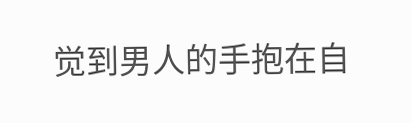觉到男人的手抱在自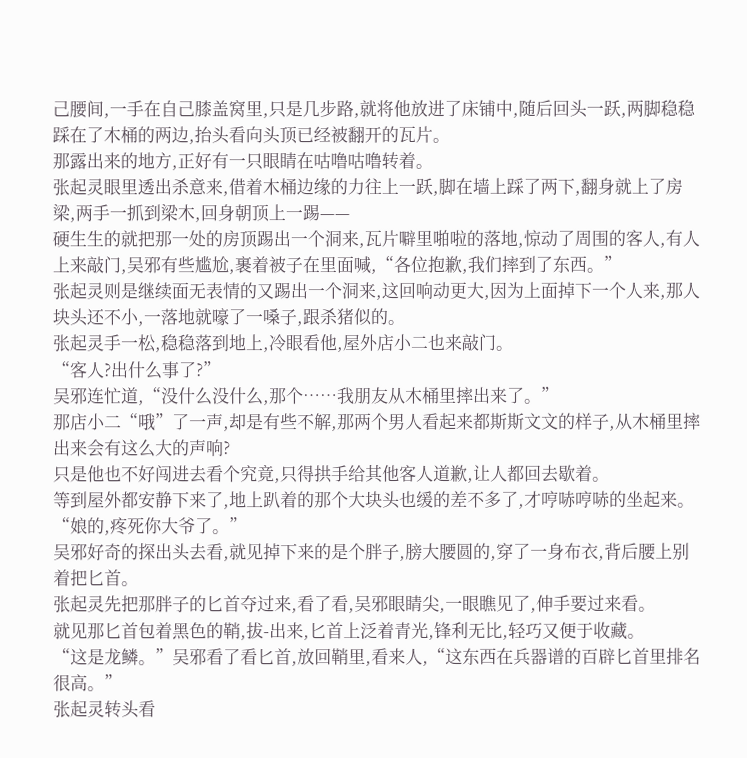己腰间,一手在自己膝盖窝里,只是几步路,就将他放进了床铺中,随后回头一跃,两脚稳稳踩在了木桶的两边,抬头看向头顶已经被翻开的瓦片。
那露出来的地方,正好有一只眼睛在咕噜咕噜转着。
张起灵眼里透出杀意来,借着木桶边缘的力往上一跃,脚在墙上踩了两下,翻身就上了房梁,两手一抓到梁木,回身朝顶上一踢——
硬生生的就把那一处的房顶踢出一个洞来,瓦片噼里啪啦的落地,惊动了周围的客人,有人上来敲门,吴邪有些尴尬,裹着被子在里面喊,“各位抱歉,我们摔到了东西。”
张起灵则是继续面无表情的又踢出一个洞来,这回响动更大,因为上面掉下一个人来,那人块头还不小,一落地就嚎了一嗓子,跟杀猪似的。
张起灵手一松,稳稳落到地上,冷眼看他,屋外店小二也来敲门。
“客人?出什么事了?”
吴邪连忙道,“没什么没什么,那个……我朋友从木桶里摔出来了。”
那店小二“哦”了一声,却是有些不解,那两个男人看起来都斯斯文文的样子,从木桶里摔出来会有这么大的声响?
只是他也不好闯进去看个究竟,只得拱手给其他客人道歉,让人都回去歇着。
等到屋外都安静下来了,地上趴着的那个大块头也缓的差不多了,才哼哧哼哧的坐起来。
“娘的,疼死你大爷了。”
吴邪好奇的探出头去看,就见掉下来的是个胖子,膀大腰圆的,穿了一身布衣,背后腰上别着把匕首。
张起灵先把那胖子的匕首夺过来,看了看,吴邪眼睛尖,一眼瞧见了,伸手要过来看。
就见那匕首包着黑色的鞘,拔-出来,匕首上泛着青光,锋利无比,轻巧又便于收藏。
“这是龙鳞。”吴邪看了看匕首,放回鞘里,看来人,“这东西在兵器谱的百辟匕首里排名很高。”
张起灵转头看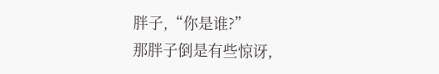胖子,“你是谁?”
那胖子倒是有些惊讶,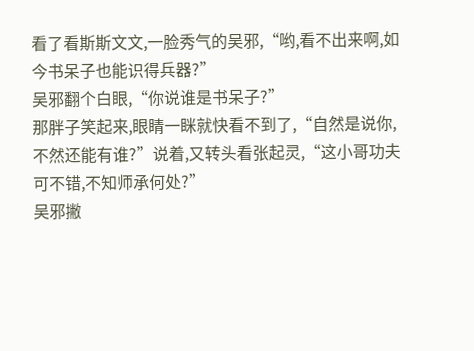看了看斯斯文文,一脸秀气的吴邪,“哟,看不出来啊,如今书呆子也能识得兵器?”
吴邪翻个白眼,“你说谁是书呆子?”
那胖子笑起来,眼睛一眯就快看不到了,“自然是说你,不然还能有谁?”说着,又转头看张起灵,“这小哥功夫可不错,不知师承何处?”
吴邪撇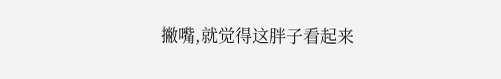撇嘴,就觉得这胖子看起来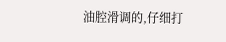油腔滑调的,仔细打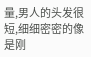量,男人的头发很短,细细密密的像是刚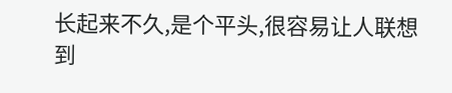长起来不久,是个平头,很容易让人联想到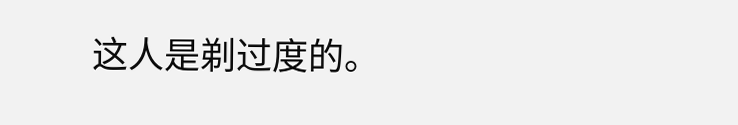这人是剃过度的。